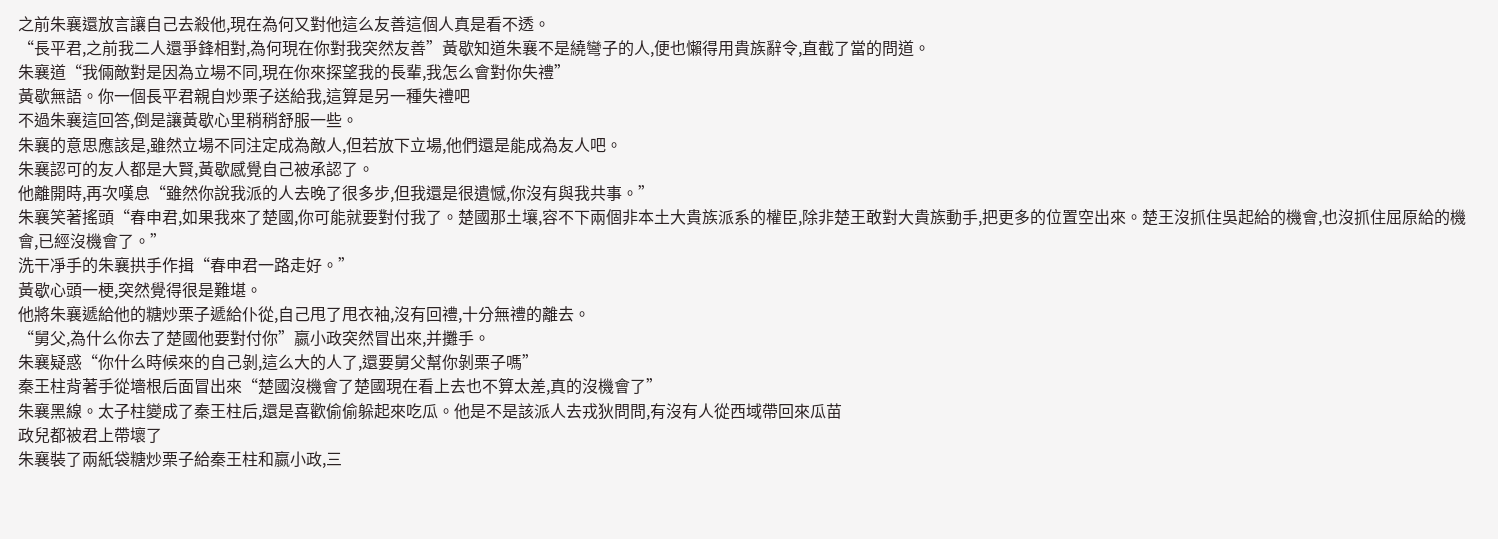之前朱襄還放言讓自己去殺他,現在為何又對他這么友善這個人真是看不透。
“長平君,之前我二人還爭鋒相對,為何現在你對我突然友善”黃歇知道朱襄不是繞彎子的人,便也懶得用貴族辭令,直截了當的問道。
朱襄道“我倆敵對是因為立場不同,現在你來探望我的長輩,我怎么會對你失禮”
黃歇無語。你一個長平君親自炒栗子送給我,這算是另一種失禮吧
不過朱襄這回答,倒是讓黃歇心里稍稍舒服一些。
朱襄的意思應該是,雖然立場不同注定成為敵人,但若放下立場,他們還是能成為友人吧。
朱襄認可的友人都是大賢,黃歇感覺自己被承認了。
他離開時,再次嘆息“雖然你說我派的人去晚了很多步,但我還是很遺憾,你沒有與我共事。”
朱襄笑著搖頭“春申君,如果我來了楚國,你可能就要對付我了。楚國那土壤,容不下兩個非本土大貴族派系的權臣,除非楚王敢對大貴族動手,把更多的位置空出來。楚王沒抓住吳起給的機會,也沒抓住屈原給的機會,已經沒機會了。”
洗干凈手的朱襄拱手作揖“春申君一路走好。”
黃歇心頭一梗,突然覺得很是難堪。
他將朱襄遞給他的糖炒栗子遞給仆從,自己甩了甩衣袖,沒有回禮,十分無禮的離去。
“舅父,為什么你去了楚國他要對付你”嬴小政突然冒出來,并攤手。
朱襄疑惑“你什么時候來的自己剝,這么大的人了,還要舅父幫你剝栗子嗎”
秦王柱背著手從墻根后面冒出來“楚國沒機會了楚國現在看上去也不算太差,真的沒機會了”
朱襄黑線。太子柱變成了秦王柱后,還是喜歡偷偷躲起來吃瓜。他是不是該派人去戎狄問問,有沒有人從西域帶回來瓜苗
政兒都被君上帶壞了
朱襄裝了兩紙袋糖炒栗子給秦王柱和嬴小政,三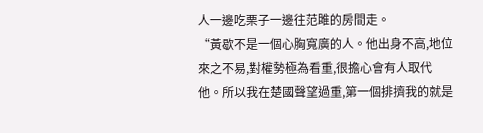人一邊吃栗子一邊往范雎的房間走。
“黃歇不是一個心胸寬廣的人。他出身不高,地位來之不易,對權勢極為看重,很擔心會有人取代他。所以我在楚國聲望過重,第一個排擠我的就是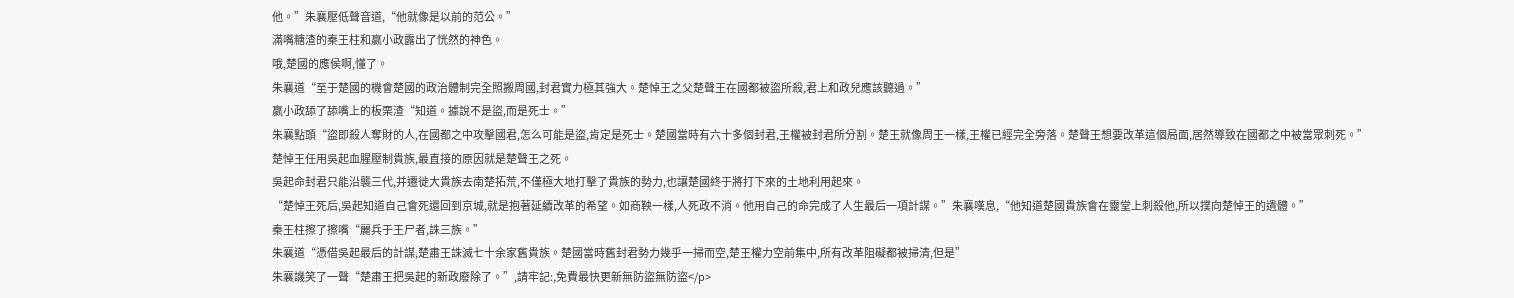他。”朱襄壓低聲音道,“他就像是以前的范公。”
滿嘴糖渣的秦王柱和嬴小政露出了恍然的神色。
哦,楚國的應侯啊,懂了。
朱襄道“至于楚國的機會楚國的政治體制完全照搬周國,封君實力極其強大。楚悼王之父楚聲王在國都被盜所殺,君上和政兒應該聽過。”
嬴小政舔了舔嘴上的板栗渣“知道。據說不是盜,而是死士。”
朱襄點頭“盜即殺人奪財的人,在國都之中攻擊國君,怎么可能是盜,肯定是死士。楚國當時有六十多個封君,王權被封君所分割。楚王就像周王一樣,王權已經完全旁落。楚聲王想要改革這個局面,居然導致在國都之中被當眾刺死。”
楚悼王任用吳起血腥壓制貴族,最直接的原因就是楚聲王之死。
吳起命封君只能沿襲三代,并遷徙大貴族去南楚拓荒,不僅極大地打擊了貴族的勢力,也讓楚國終于將打下來的土地利用起來。
“楚悼王死后,吳起知道自己會死還回到京城,就是抱著延續改革的希望。如商鞅一樣,人死政不消。他用自己的命完成了人生最后一項計謀。”朱襄嘆息,“他知道楚國貴族會在靈堂上刺殺他,所以撲向楚悼王的遺體。”
秦王柱擦了擦嘴“麗兵于王尸者,誅三族。”
朱襄道“憑借吳起最后的計謀,楚肅王誅滅七十余家舊貴族。楚國當時舊封君勢力幾乎一掃而空,楚王權力空前集中,所有改革阻礙都被掃清,但是”
朱襄譏笑了一聲“楚肅王把吳起的新政廢除了。”,請牢記:,免費最快更新無防盜無防盜</p>